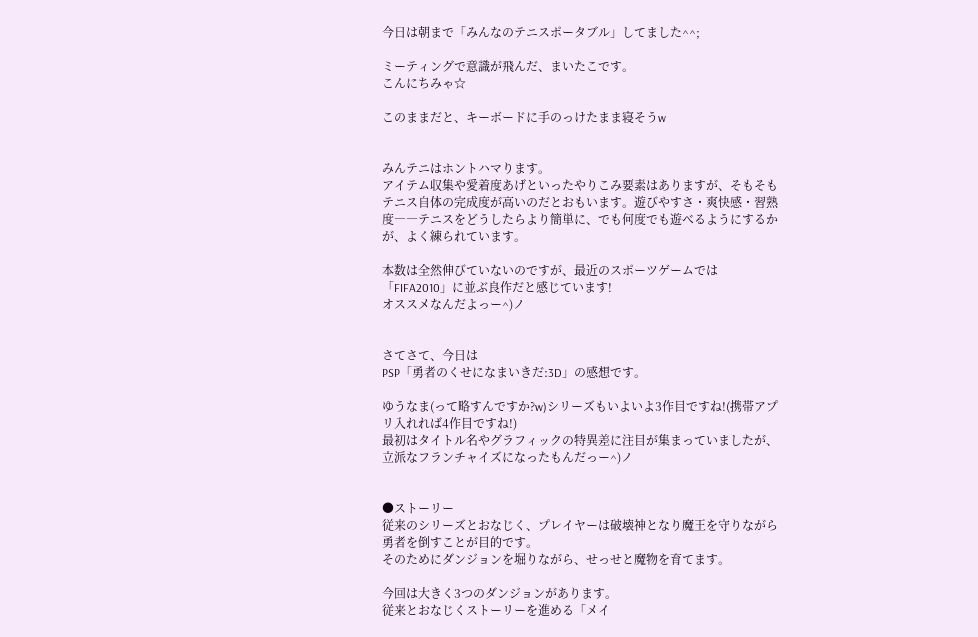今日は朝まで「みんなのテニスポータブル」してました^^;

ミーティングで意識が飛んだ、まいたこです。
こんにちみゃ☆

このままだと、キーボードに手のっけたまま寝そうw


みんテニはホントハマります。
アイテム収集や愛着度あげといったやりこみ要素はありますが、そもそもテニス自体の完成度が高いのだとおもいます。遊びやすさ・爽快感・習熟度――テニスをどうしたらより簡単に、でも何度でも遊べるようにするかが、よく練られています。

本数は全然伸びていないのですが、最近のスポーツゲームでは「FIFA2010」に並ぶ良作だと感じています!
オススメなんだよっー^)ノ


さてさて、今日は
PSP「勇者のくせになまいきだ:3D」の感想です。

ゆうなま(って略すんですか?w)シリーズもいよいよ3作目ですね!(携帯アプリ入れれば4作目ですね!)
最初はタイトル名やグラフィックの特異差に注目が集まっていましたが、立派なフランチャイズになったもんだっー^)ノ


●ストーリー
従来のシリーズとおなじく、プレイヤーは破壊神となり魔王を守りながら勇者を倒すことが目的です。
そのためにダンジョンを堀りながら、せっせと魔物を育てます。

今回は大きく3つのダンジョンがあります。
従来とおなじくストーリーを進める「メイ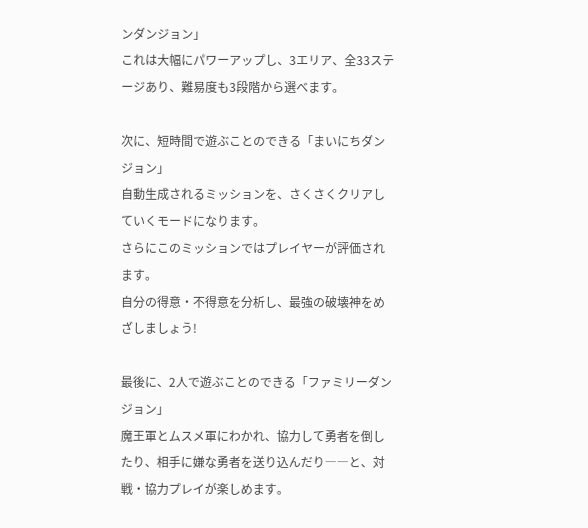ンダンジョン」
これは大幅にパワーアップし、3エリア、全33ステージあり、難易度も3段階から選べます。

次に、短時間で遊ぶことのできる「まいにちダンジョン」
自動生成されるミッションを、さくさくクリアしていくモードになります。
さらにこのミッションではプレイヤーが評価されます。
自分の得意・不得意を分析し、最強の破壊神をめざしましょう!

最後に、2人で遊ぶことのできる「ファミリーダンジョン」
魔王軍とムスメ軍にわかれ、協力して勇者を倒したり、相手に嫌な勇者を送り込んだり――と、対戦・協力プレイが楽しめます。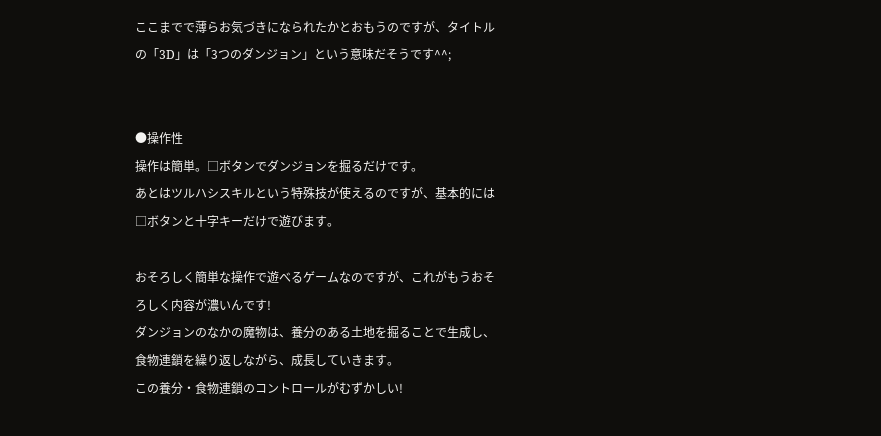ここまでで薄らお気づきになられたかとおもうのですが、タイトルの「3D」は「3つのダンジョン」という意味だそうです^^;


●操作性
操作は簡単。□ボタンでダンジョンを掘るだけです。
あとはツルハシスキルという特殊技が使えるのですが、基本的には□ボタンと十字キーだけで遊びます。

おそろしく簡単な操作で遊べるゲームなのですが、これがもうおそろしく内容が濃いんです!
ダンジョンのなかの魔物は、養分のある土地を掘ることで生成し、食物連鎖を繰り返しながら、成長していきます。
この養分・食物連鎖のコントロールがむずかしい!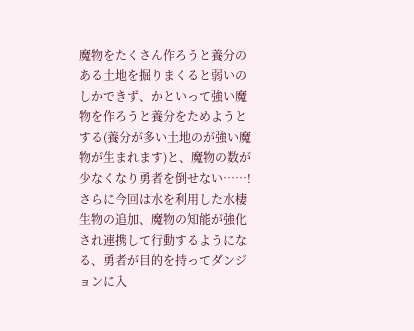魔物をたくさん作ろうと養分のある土地を掘りまくると弱いのしかできず、かといって強い魔物を作ろうと養分をためようとする(養分が多い土地のが強い魔物が生まれます)と、魔物の数が少なくなり勇者を倒せない……!
さらに今回は水を利用した水棲生物の追加、魔物の知能が強化され連携して行動するようになる、勇者が目的を持ってダンジョンに入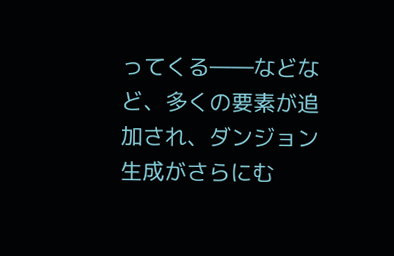ってくる――などなど、多くの要素が追加され、ダンジョン生成がさらにむ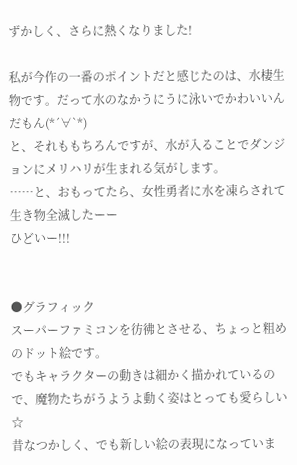ずかしく、さらに熱くなりました!

私が今作の一番のポイントだと感じたのは、水棲生物です。だって水のなかうにうに泳いでかわいいんだもん(*´∀`*)
と、それももちろんですが、水が入ることでダンジョンにメリハリが生まれる気がします。
……と、おもってたら、女性勇者に水を凍らされて生き物全滅したーー
ひどいー!!!


●グラフィック
スーパーファミコンを彷彿とさせる、ちょっと粗めのドット絵です。
でもキャラクターの動きは細かく描かれているので、魔物たちがうようよ動く姿はとっても愛らしい☆
昔なつかしく、でも新しい絵の表現になっていま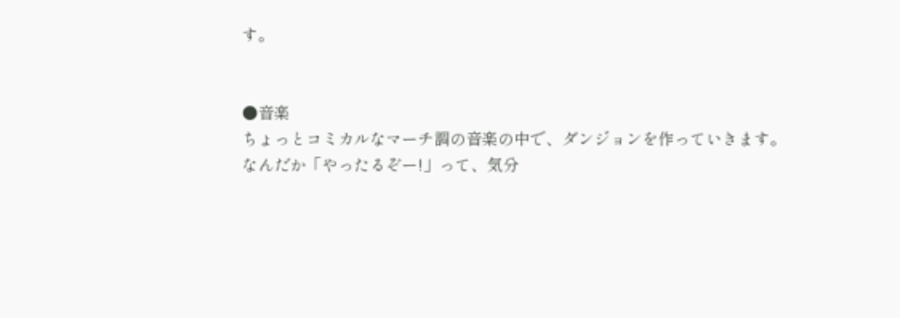す。


●音楽
ちょっとコミカルなマーチ調の音楽の中で、ダンジョンを作っていきます。
なんだか「やったるぞー!」って、気分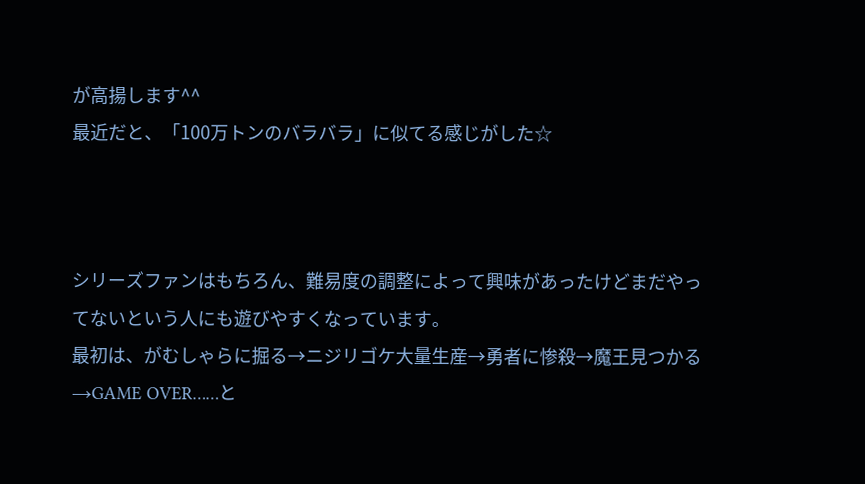が高揚します^^
最近だと、「100万トンのバラバラ」に似てる感じがした☆



シリーズファンはもちろん、難易度の調整によって興味があったけどまだやってないという人にも遊びやすくなっています。
最初は、がむしゃらに掘る→ニジリゴケ大量生産→勇者に惨殺→魔王見つかる→GAME OVER……と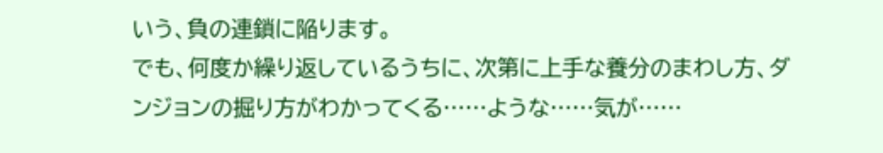いう、負の連鎖に陥ります。
でも、何度か繰り返しているうちに、次第に上手な養分のまわし方、ダンジョンの掘り方がわかってくる……ような……気が……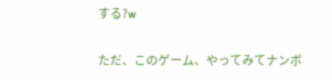する?w

ただ、このゲーム、やってみてナンボ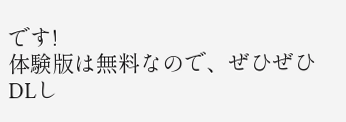です!
体験版は無料なので、ぜひぜひDLし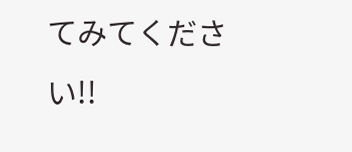てみてください!!